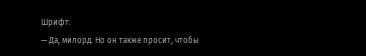Шрифт:
— Да, милорд. Но он также просит, чтобы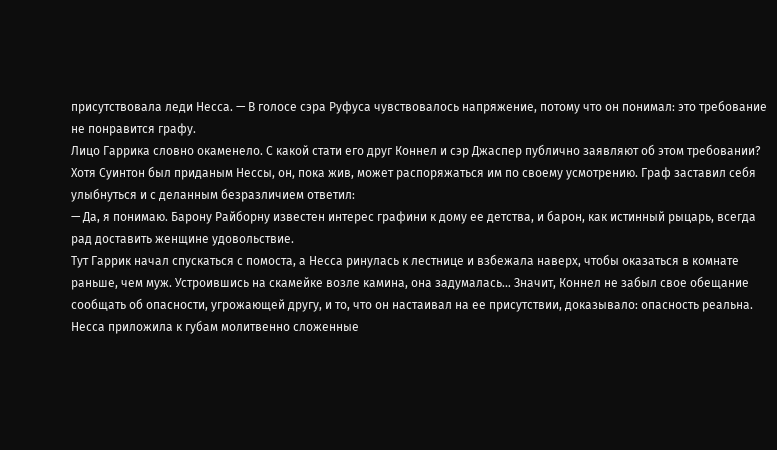присутствовала леди Несса. — В голосе сэра Руфуса чувствовалось напряжение, потому что он понимал: это требование не понравится графу.
Лицо Гаррика словно окаменело. С какой стати его друг Коннел и сэр Джаспер публично заявляют об этом требовании? Хотя Суинтон был приданым Нессы, он, пока жив, может распоряжаться им по своему усмотрению. Граф заставил себя улыбнуться и с деланным безразличием ответил:
— Да, я понимаю. Барону Райборну известен интерес графини к дому ее детства, и барон, как истинный рыцарь, всегда рад доставить женщине удовольствие.
Тут Гаррик начал спускаться с помоста, а Несса ринулась к лестнице и взбежала наверх, чтобы оказаться в комнате раньше, чем муж. Устроившись на скамейке возле камина, она задумалась… Значит, Коннел не забыл свое обещание сообщать об опасности, угрожающей другу, и то, что он настаивал на ее присутствии, доказывало: опасность реальна. Несса приложила к губам молитвенно сложенные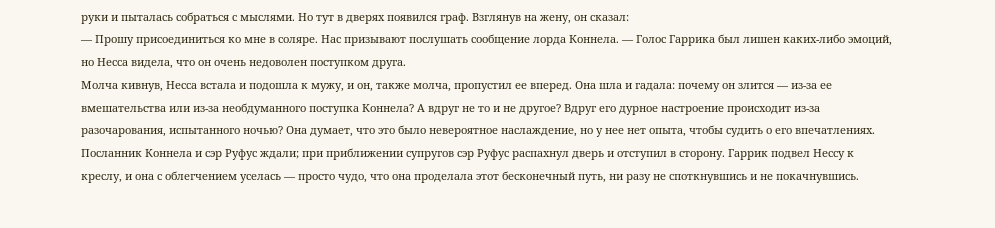руки и пыталась собраться с мыслями. Но тут в дверях появился граф. Взглянув на жену, он сказал:
— Прошу присоединиться ко мне в соляре. Нас призывают послушать сообщение лорда Коннела. — Голос Гаррика был лишен каких-либо эмоций, но Несса видела, что он очень недоволен поступком друга.
Молча кивнув, Несса встала и подошла к мужу, и он, также молча, пропустил ее вперед. Она шла и гадала: почему он злится — из-за ее вмешательства или из-за необдуманного поступка Коннела? А вдруг не то и не другое? Вдруг его дурное настроение происходит из-за разочарования, испытанного ночью? Она думает, что это было невероятное наслаждение, но у нее нет опыта, чтобы судить о его впечатлениях.
Посланник Коннела и сэр Руфус ждали; при приближении супругов сэр Руфус распахнул дверь и отступил в сторону. Гаррик подвел Нессу к креслу, и она с облегчением уселась — просто чудо, что она проделала этот бесконечный путь, ни разу не споткнувшись и не покачнувшись.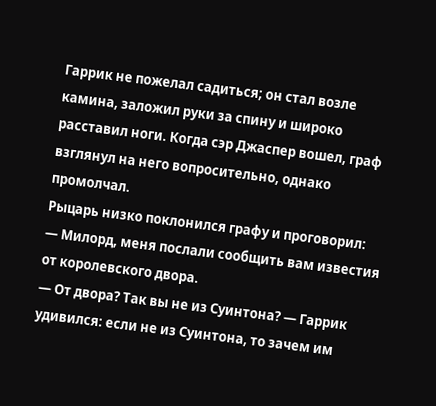Гаррик не пожелал садиться; он стал возле камина, заложил руки за спину и широко расставил ноги. Когда сэр Джаспер вошел, граф взглянул на него вопросительно, однако промолчал.
Рыцарь низко поклонился графу и проговорил:
— Милорд, меня послали сообщить вам известия от королевского двора.
— От двора? Так вы не из Суинтона? — Гаррик удивился: если не из Суинтона, то зачем им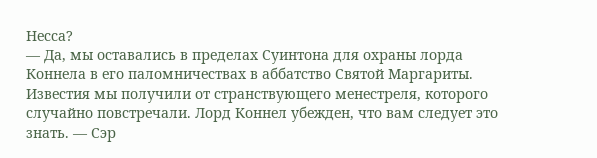Несса?
— Да, мы оставались в пределах Суинтона для охраны лорда Коннела в его паломничествах в аббатство Святой Маргариты. Известия мы получили от странствующего менестреля, которого случайно повстречали. Лорд Коннел убежден, что вам следует это знать. — Сэр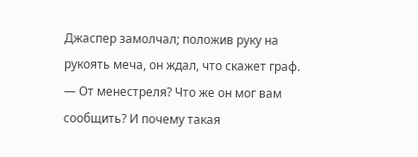Джаспер замолчал; положив руку на рукоять меча, он ждал, что скажет граф.
— От менестреля? Что же он мог вам сообщить? И почему такая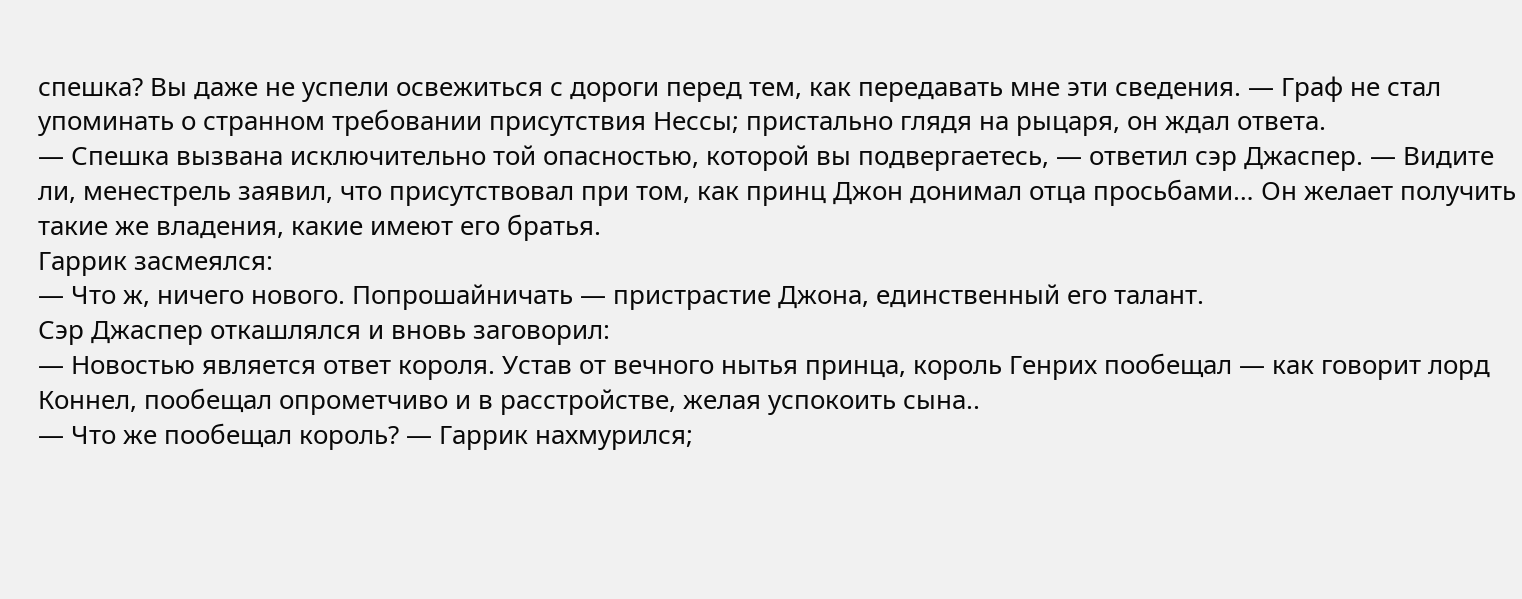спешка? Вы даже не успели освежиться с дороги перед тем, как передавать мне эти сведения. — Граф не стал упоминать о странном требовании присутствия Нессы; пристально глядя на рыцаря, он ждал ответа.
— Спешка вызвана исключительно той опасностью, которой вы подвергаетесь, — ответил сэр Джаспер. — Видите ли, менестрель заявил, что присутствовал при том, как принц Джон донимал отца просьбами… Он желает получить такие же владения, какие имеют его братья.
Гаррик засмеялся:
— Что ж, ничего нового. Попрошайничать — пристрастие Джона, единственный его талант.
Сэр Джаспер откашлялся и вновь заговорил:
— Новостью является ответ короля. Устав от вечного нытья принца, король Генрих пообещал — как говорит лорд Коннел, пообещал опрометчиво и в расстройстве, желая успокоить сына..
— Что же пообещал король? — Гаррик нахмурился;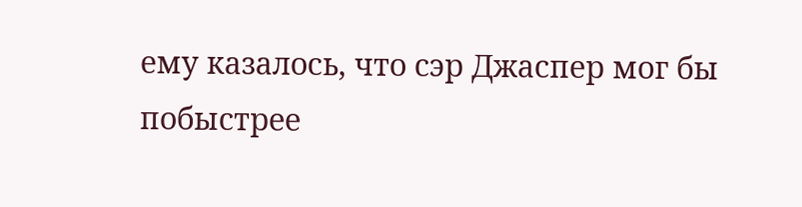ему казалось, что сэр Джаспер мог бы побыстрее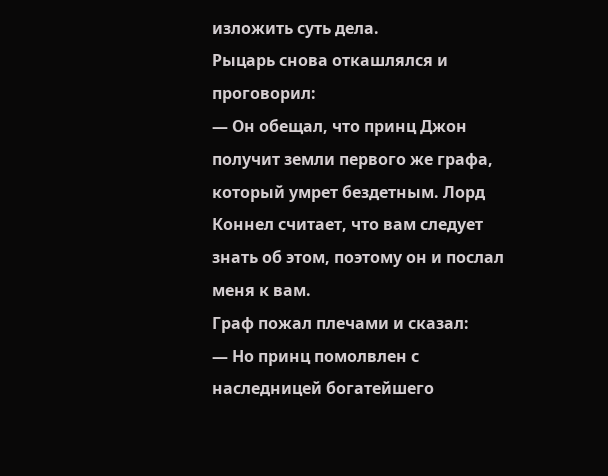изложить суть дела.
Рыцарь снова откашлялся и проговорил:
— Он обещал, что принц Джон получит земли первого же графа, который умрет бездетным. Лорд Коннел считает, что вам следует знать об этом, поэтому он и послал меня к вам.
Граф пожал плечами и сказал:
— Но принц помолвлен с наследницей богатейшего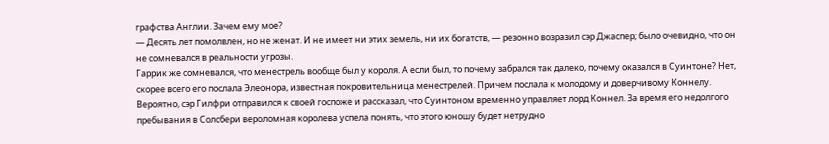графства Англии. Зачем ему мое?
— Десять лет помолвлен, но не женат. И не имеет ни этих земель, ни их богатств, — резонно возразил сэр Джаспер; было очевидно, что он не сомневался в реальности угрозы.
Гаррик же сомневался, что менестрель вообще был у короля. А если был, то почему забрался так далеко, почему оказался в Суинтоне? Нет, скорее всего его послала Элеонора, известная покровительница менестрелей. Причем послала к молодому и доверчивому Коннелу. Вероятно, сэр Гилфри отправился к своей госпоже и рассказал, что Суинтоном временно управляет лорд Коннел. За время его недолгого пребывания в Солсбери вероломная королева успела понять, что этого юношу будет нетрудно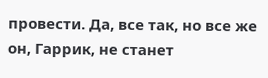провести. Да, все так, но все же он, Гаррик, не станет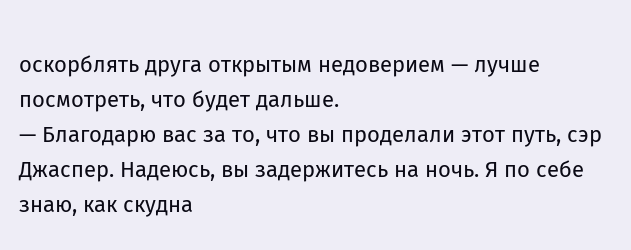оскорблять друга открытым недоверием — лучше посмотреть, что будет дальше.
— Благодарю вас за то, что вы проделали этот путь, сэр Джаспер. Надеюсь, вы задержитесь на ночь. Я по себе знаю, как скудна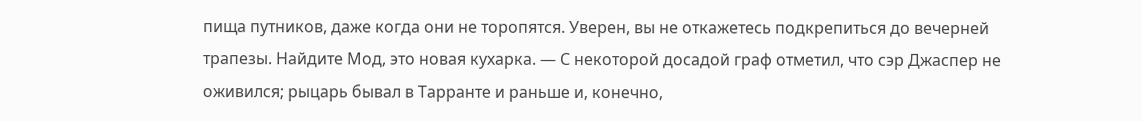пища путников, даже когда они не торопятся. Уверен, вы не откажетесь подкрепиться до вечерней трапезы. Найдите Мод, это новая кухарка. — С некоторой досадой граф отметил, что сэр Джаспер не оживился; рыцарь бывал в Тарранте и раньше и, конечно,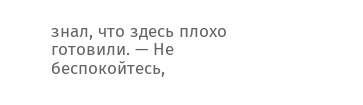знал, что здесь плохо готовили. — Не беспокойтесь,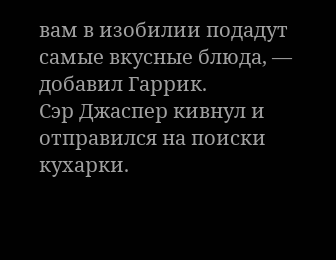вам в изобилии подадут самые вкусные блюда, — добавил Гаррик.
Сэр Джаспер кивнул и отправился на поиски кухарки.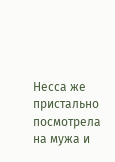Несса же пристально посмотрела на мужа и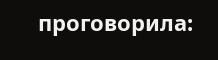проговорила: